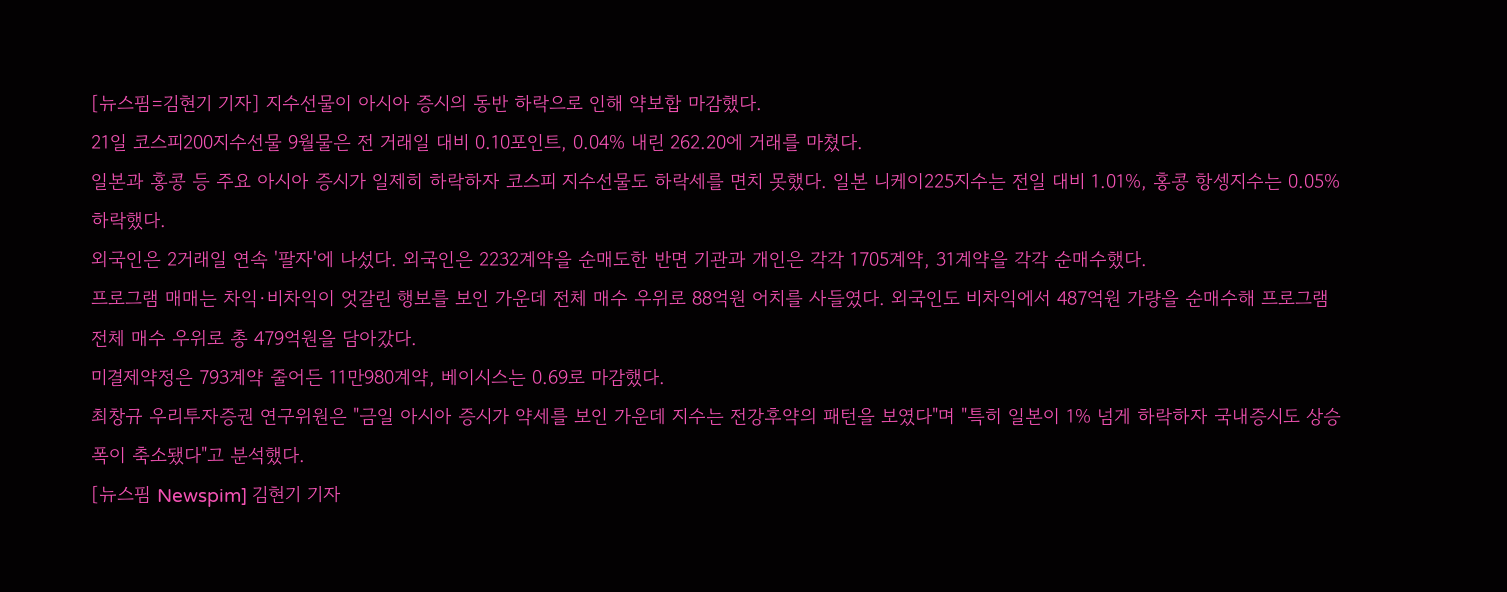[뉴스핌=김현기 기자] 지수선물이 아시아 증시의 동반 하락으로 인해 약보합 마감했다.
21일 코스피200지수선물 9월물은 전 거래일 대비 0.10포인트, 0.04% 내린 262.20에 거래를 마쳤다.
일본과 홍콩 등 주요 아시아 증시가 일제히 하락하자 코스피 지수선물도 하락세를 면치 못했다. 일본 니케이225지수는 전일 대비 1.01%, 홍콩 항셍지수는 0.05% 하락했다.
외국인은 2거래일 연속 '팔자'에 나섰다. 외국인은 2232계약을 순매도한 반면 기관과 개인은 각각 1705계약, 31계약을 각각 순매수했다.
프로그램 매매는 차익·비차익이 엇갈린 행보를 보인 가운데 전체 매수 우위로 88억원 어치를 사들였다. 외국인도 비차익에서 487억원 가량을 순매수해 프로그램 전체 매수 우위로 총 479억원을 담아갔다.
미결제약정은 793계약 줄어든 11만980계약, 베이시스는 0.69로 마감했다.
최창규 우리투자증권 연구위원은 "금일 아시아 증시가 약세를 보인 가운데 지수는 전강후약의 패턴을 보였다"며 "특히 일본이 1% 넘게 하락하자 국내증시도 상승폭이 축소됐다"고 분석했다.
[뉴스핌 Newspim] 김현기 기자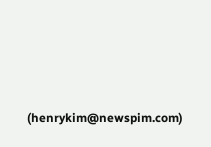(henrykim@newspim.com)